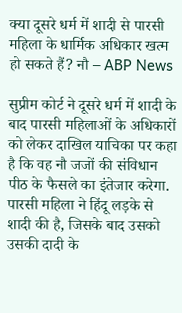क्या दूसरे धर्म में शादी से पारसी महिला के धार्मिक अधिकार खत्म हो सकते हैं? नौ – ABP News

सुप्रीम कोर्ट ने दूसरे धर्म में शादी के बाद पारसी महिलाओं के अधिकारों को लेकर दाखिल याचिका पर कहा है कि वह नौ जजों की संविधान पीठ के फैसले का इंतेजार करेगा. पारसी महिला ने हिंदू लड़के से शादी की है, जिसके बाद उसको उसकी दादी के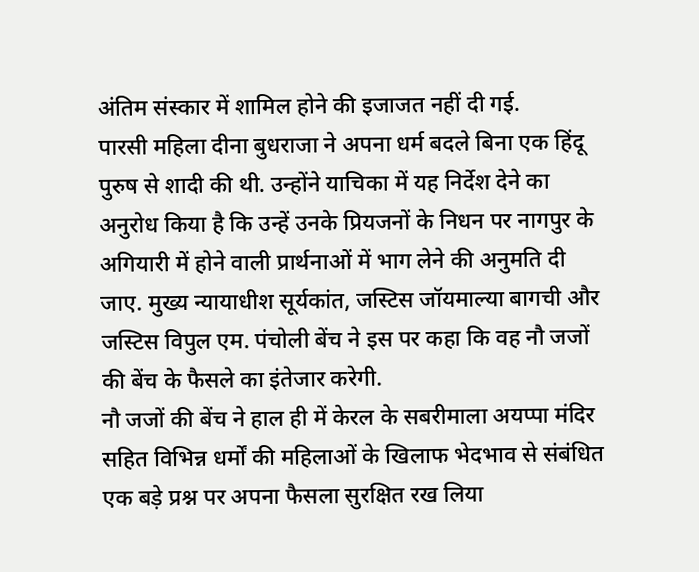अंतिम संस्कार में शामिल होने की इजाजत नहीं दी गई.
पारसी महिला दीना बुधराजा ने अपना धर्म बदले बिना एक हिंदू पुरुष से शादी की थी. उन्होंने याचिका में यह निर्देश देने का अनुरोध किया है कि उन्हें उनके प्रियजनों के निधन पर नागपुर के अगियारी में होने वाली प्रार्थनाओं में भाग लेने की अनुमति दी जाए. मुख्य न्यायाधीश सूर्यकांत, जस्टिस जॉयमाल्या बागची और जस्टिस विपुल एम. पंचोली बेंच ने इस पर कहा कि वह नौ जजों की बेंच के फैसले का इंतेजार करेगी.
नौ जजों की बेंच ने हाल ही में केरल के सबरीमाला अयप्पा मंदिर सहित विभिन्न धर्मों की महिलाओं के खिलाफ भेदभाव से संबंधित एक बड़े प्रश्न पर अपना फैसला सुरक्षित रख लिया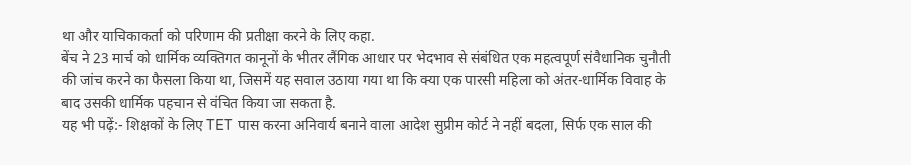था और याचिकाकर्ता को परिणाम की प्रतीक्षा करने के लिए कहा.
बेंच ने 23 मार्च को धार्मिक व्यक्तिगत कानूनों के भीतर लैंगिक आधार पर भेदभाव से संबंधित एक महत्वपूर्ण संवैधानिक चुनौती की जांच करने का फैसला किया था, जिसमें यह सवाल उठाया गया था कि क्या एक पारसी महिला को अंतर-धार्मिक विवाह के बाद उसकी धार्मिक पहचान से वंचित किया जा सकता है.
यह भी पढ़ें:- शिक्षकों के लिए TET पास करना अनिवार्य बनाने वाला आदेश सुप्रीम कोर्ट ने नहीं बदला, सिर्फ एक साल की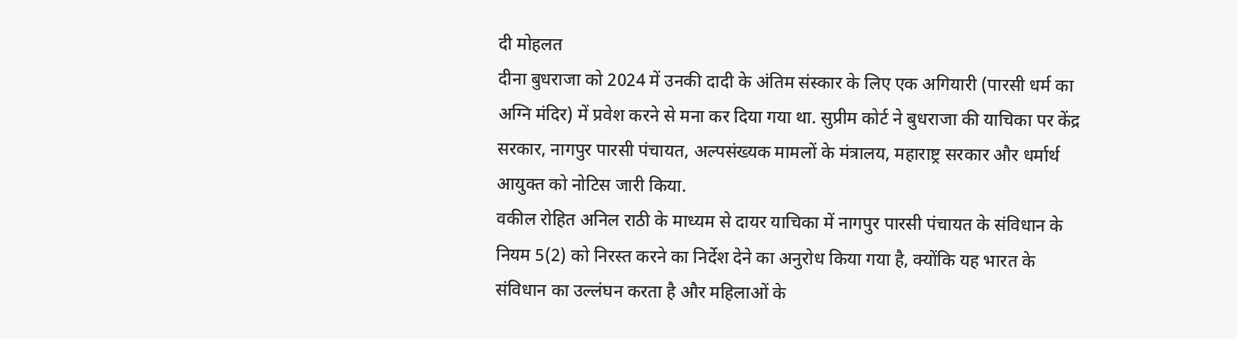दी मोहलत
दीना बुधराजा को 2024 में उनकी दादी के अंतिम संस्कार के लिए एक अगियारी (पारसी धर्म का अग्नि मंदिर) में प्रवेश करने से मना कर दिया गया था. सुप्रीम कोर्ट ने बुधराजा की याचिका पर केंद्र सरकार, नागपुर पारसी पंचायत, अल्पसंख्यक मामलों के मंत्रालय, महाराष्ट्र सरकार और धर्मार्थ आयुक्त को नोटिस जारी किया.
वकील रोहित अनिल राठी के माध्यम से दायर याचिका में नागपुर पारसी पंचायत के संविधान के नियम 5(2) को निरस्त करने का निर्देश देने का अनुरोध किया गया है, क्योंकि यह भारत के संविधान का उल्लंघन करता है और महिलाओं के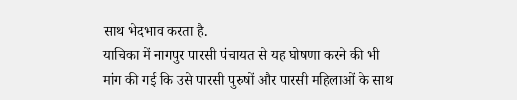साथ भेदभाव करता है.
याचिका में नागपुर पारसी पंचायत से यह घोषणा करने की भी मांग की गई कि उसे पारसी पुरुषों और पारसी महिलाओं के साथ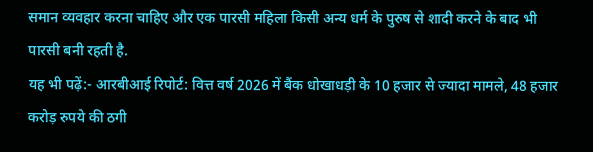समान व्यवहार करना चाहिए और एक पारसी महिला किसी अन्य धर्म के पुरुष से शादी करने के बाद भी पारसी बनी रहती है.
यह भी पढ़ें:- आरबीआई रिपोर्ट: वित्त वर्ष 2026 में बैंक धोखाधड़ी के 10 हजार से ज्यादा मामले, 48 हजार करोड़ रुपये की ठगी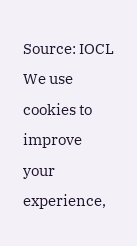Source: IOCL
We use cookies to improve your experience,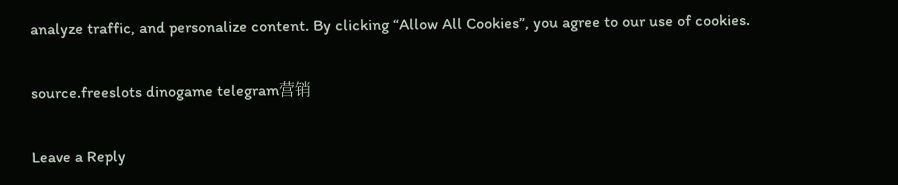analyze traffic, and personalize content. By clicking “Allow All Cookies”, you agree to our use of cookies.

source.freeslots dinogame telegram营销

Leave a Reply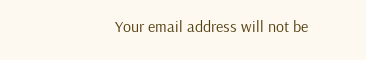Your email address will not be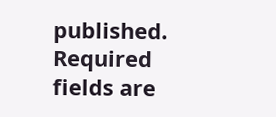published. Required fields are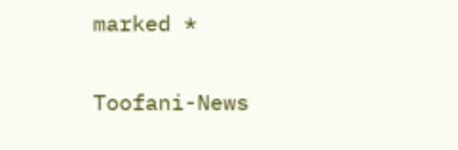marked *

Toofani-News